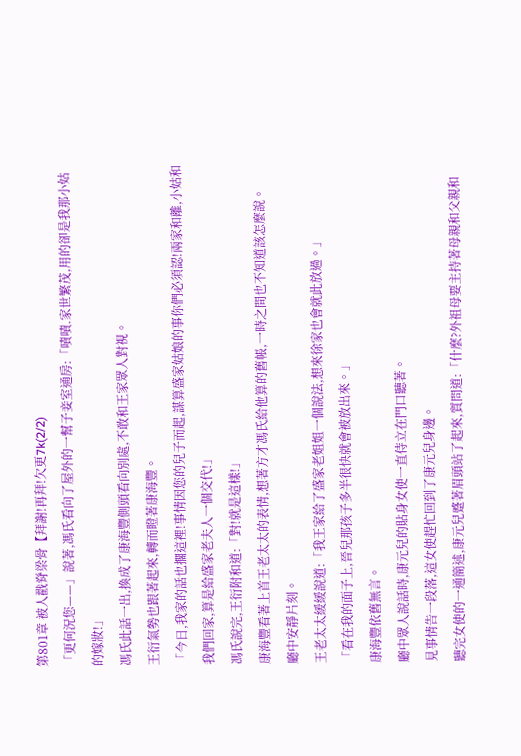第801章 被人戳脊梁骨【拜謝!再拜!欠更7k(2/2)
「更何況您——」說著,馮氏看向了屋外的一幫子妾室通房:「嘖嘖.家世繁茂,用的卻是我那小姑的嫁妝!」
馮氏此話一出,換成了康海豐側頭看向別處,不敢和王家眾人對視。
王衍氣勢也跟著起來,轉而瞪著康海豐。
「今日,我家的話也擱這裡!事情因您的兒子而起,謀算盛家姑娘的事你們必須認!兩家和離,小姑和我們回家,算是給盛家老夫人一個交代!」
馮氏說完,王衍附和道:「對!就是這樣!」
康海豐看著上首王老太太的表情,想著方才馮氏給他算的舊帳,一時之間也不知道該怎麼說。
廳中安靜片刻。
王老太太緩緩說道:「我王家給了盛家老姐姐一個說法,想來徐家也會就此放過。」
「看在我的面子上,晉兒那孩子多半很快就會被放出來。」
康海豐依舊無言。
廳中眾人說話時,康元兒的貼身女使一直侍立在門口聽著。
見事情告一段落,這女使趕忙回到了康元兒身邊。
聽完女使的一通簡述,康元兒蹙著眉頭站了起來,質問道:「什麼?外祖母要主持著母親和父親和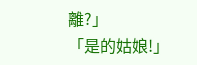離?」
「是的姑娘!」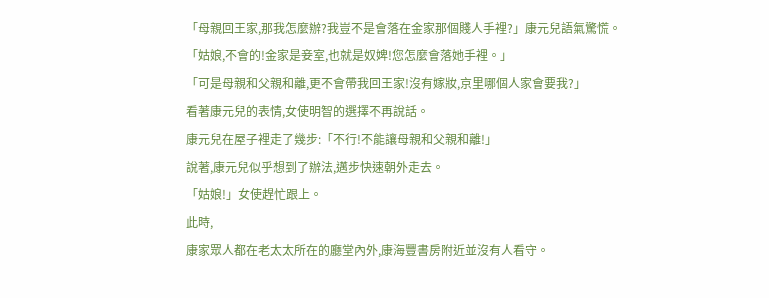「母親回王家,那我怎麼辦?我豈不是會落在金家那個賤人手裡?」康元兒語氣驚慌。
「姑娘,不會的!金家是妾室,也就是奴婢!您怎麼會落她手裡。」
「可是母親和父親和離,更不會帶我回王家!沒有嫁妝,京里哪個人家會要我?」
看著康元兒的表情,女使明智的選擇不再說話。
康元兒在屋子裡走了幾步:「不行!不能讓母親和父親和離!」
說著,康元兒似乎想到了辦法,邁步快速朝外走去。
「姑娘!」女使趕忙跟上。
此時,
康家眾人都在老太太所在的廳堂內外,康海豐書房附近並沒有人看守。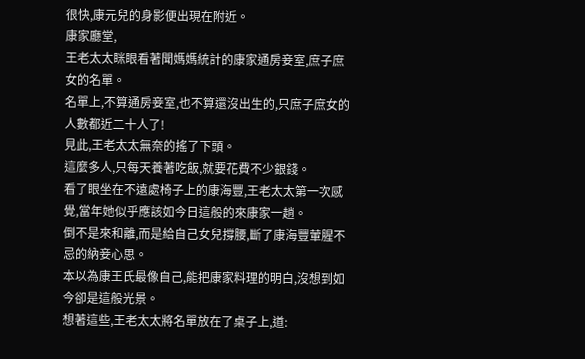很快,康元兒的身影便出現在附近。
康家廳堂,
王老太太眯眼看著聞媽媽統計的康家通房妾室,庶子庶女的名單。
名單上,不算通房妾室,也不算還沒出生的,只庶子庶女的人數都近二十人了!
見此,王老太太無奈的搖了下頭。
這麼多人,只每天養著吃飯,就要花費不少銀錢。
看了眼坐在不遠處椅子上的康海豐,王老太太第一次感覺,當年她似乎應該如今日這般的來康家一趟。
倒不是來和離,而是給自己女兒撐腰,斷了康海豐葷腥不忌的納妾心思。
本以為康王氏最像自己,能把康家料理的明白,沒想到如今卻是這般光景。
想著這些,王老太太將名單放在了桌子上,道: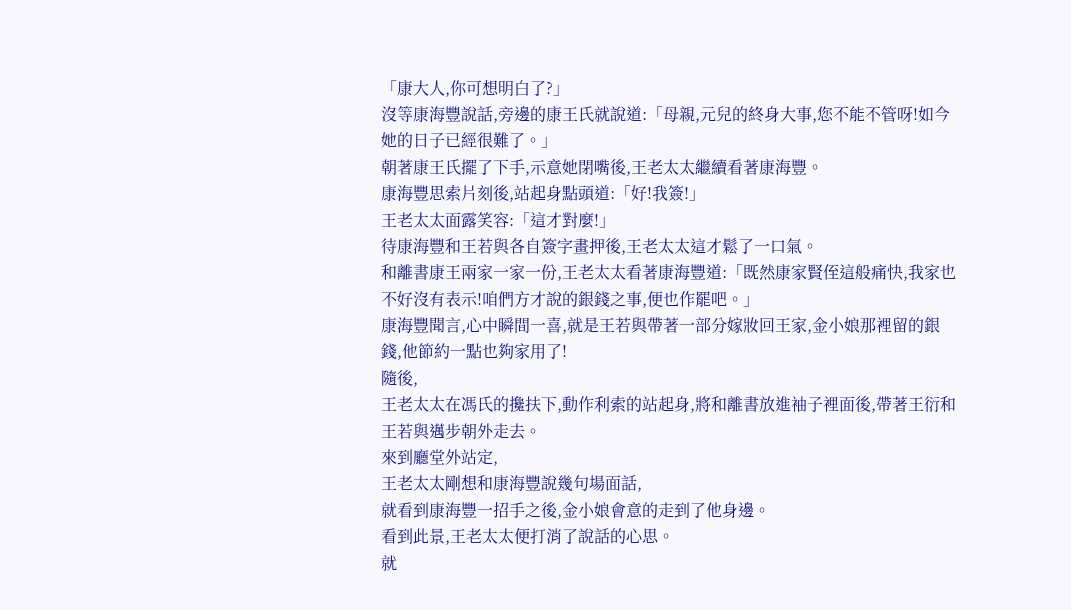「康大人,你可想明白了?」
沒等康海豐說話,旁邊的康王氏就說道:「母親,元兒的終身大事,您不能不管呀!如今她的日子已經很難了。」
朝著康王氏擺了下手,示意她閉嘴後,王老太太繼續看著康海豐。
康海豐思索片刻後,站起身點頭道:「好!我簽!」
王老太太面露笑容:「這才對麼!」
待康海豐和王若與各自簽字畫押後,王老太太這才鬆了一口氣。
和離書康王兩家一家一份,王老太太看著康海豐道:「既然康家賢侄這般痛快,我家也不好沒有表示!咱們方才說的銀錢之事,便也作罷吧。」
康海豐聞言,心中瞬間一喜,就是王若與帶著一部分嫁妝回王家,金小娘那裡留的銀錢,他節約一點也夠家用了!
隨後,
王老太太在馮氏的攙扶下,動作利索的站起身,將和離書放進袖子裡面後,帶著王衍和王若與邁步朝外走去。
來到廳堂外站定,
王老太太剛想和康海豐說幾句場面話,
就看到康海豐一招手之後,金小娘會意的走到了他身邊。
看到此景,王老太太便打消了說話的心思。
就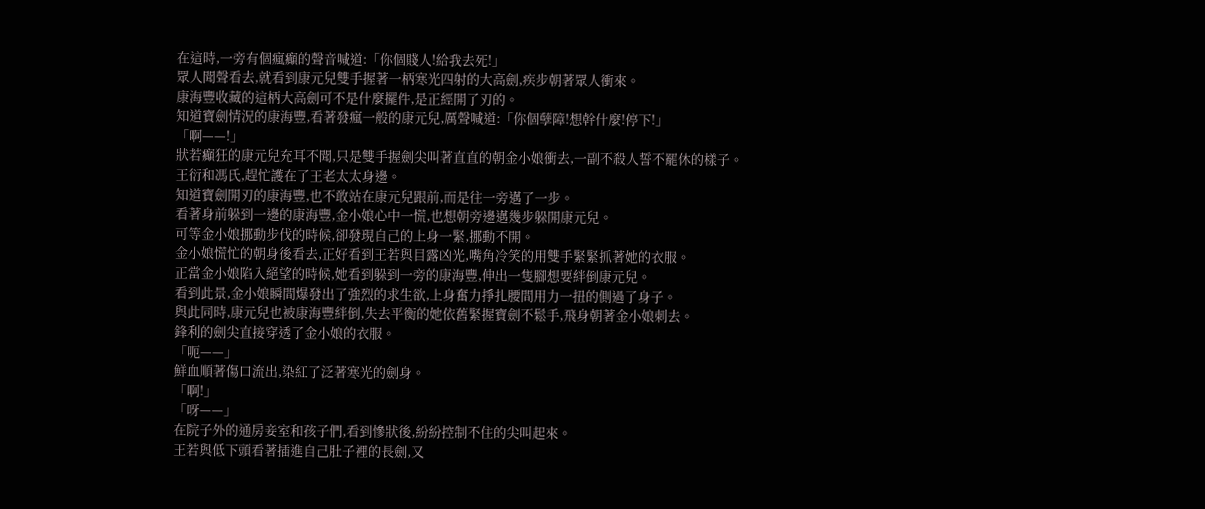在這時,一旁有個瘋癲的聲音喊道:「你個賤人!給我去死!」
眾人聞聲看去,就看到康元兒雙手握著一柄寒光四射的大高劍,疾步朝著眾人衝來。
康海豐收藏的這柄大高劍可不是什麼擺件,是正經開了刃的。
知道寶劍情況的康海豐,看著發瘋一般的康元兒,厲聲喊道:「你個孽障!想幹什麼!停下!」
「啊——!」
狀若癲狂的康元兒充耳不聞,只是雙手握劍尖叫著直直的朝金小娘衝去,一副不殺人誓不罷休的樣子。
王衍和馮氏,趕忙護在了王老太太身邊。
知道寶劍開刃的康海豐,也不敢站在康元兒跟前,而是往一旁邁了一步。
看著身前躲到一邊的康海豐,金小娘心中一慌,也想朝旁邊邁幾步躲開康元兒。
可等金小娘挪動步伐的時候,卻發現自己的上身一緊,挪動不開。
金小娘慌忙的朝身後看去,正好看到王若與目露凶光,嘴角冷笑的用雙手緊緊抓著她的衣服。
正當金小娘陷入絕望的時候,她看到躲到一旁的康海豐,伸出一隻腳想要絆倒康元兒。
看到此景,金小娘瞬間爆發出了強烈的求生欲,上身奮力掙扎腰間用力一扭的側過了身子。
與此同時,康元兒也被康海豐絆倒,失去平衡的她依舊緊握寶劍不鬆手,飛身朝著金小娘刺去。
鋒利的劍尖直接穿透了金小娘的衣服。
「呃——」
鮮血順著傷口流出,染紅了泛著寒光的劍身。
「啊!」
「呀——」
在院子外的通房妾室和孩子們,看到慘狀後,紛紛控制不住的尖叫起來。
王若與低下頭看著插進自己肚子裡的長劍,又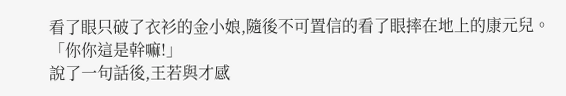看了眼只破了衣衫的金小娘,隨後不可置信的看了眼摔在地上的康元兒。
「你你這是幹嘛!」
說了一句話後,王若與才感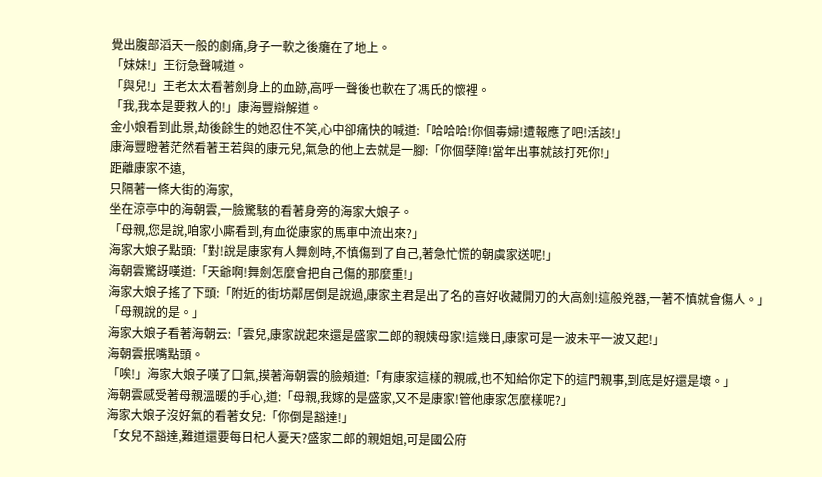覺出腹部滔天一般的劇痛,身子一軟之後癱在了地上。
「妹妹!」王衍急聲喊道。
「與兒!」王老太太看著劍身上的血跡,高呼一聲後也軟在了馮氏的懷裡。
「我,我本是要救人的!」康海豐辯解道。
金小娘看到此景,劫後餘生的她忍住不笑,心中卻痛快的喊道:「哈哈哈!你個毒婦!遭報應了吧!活該!」
康海豐瞪著茫然看著王若與的康元兒,氣急的他上去就是一腳:「你個孽障!當年出事就該打死你!」
距離康家不遠,
只隔著一條大街的海家,
坐在涼亭中的海朝雲,一臉驚駭的看著身旁的海家大娘子。
「母親,您是說,咱家小廝看到,有血從康家的馬車中流出來?」
海家大娘子點頭:「對!說是康家有人舞劍時,不慎傷到了自己,著急忙慌的朝虞家送呢!」
海朝雲驚訝嘆道:「天爺啊!舞劍怎麼會把自己傷的那麼重!」
海家大娘子搖了下頭:「附近的街坊鄰居倒是說過,康家主君是出了名的喜好收藏開刃的大高劍!這般兇器,一著不慎就會傷人。」
「母親說的是。」
海家大娘子看著海朝云:「雲兒,康家說起來還是盛家二郎的親姨母家!這幾日,康家可是一波未平一波又起!」
海朝雲抿嘴點頭。
「唉!」海家大娘子嘆了口氣,摸著海朝雲的臉頰道:「有康家這樣的親戚,也不知給你定下的這門親事,到底是好還是壞。」
海朝雲感受著母親溫暖的手心,道:「母親,我嫁的是盛家,又不是康家!管他康家怎麼樣呢?」
海家大娘子沒好氣的看著女兒:「你倒是豁達!」
「女兒不豁達,難道還要每日杞人憂天?盛家二郎的親姐姐,可是國公府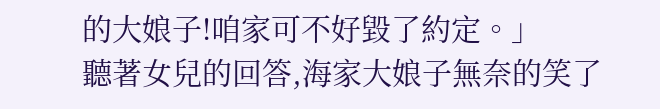的大娘子!咱家可不好毀了約定。」
聽著女兒的回答,海家大娘子無奈的笑了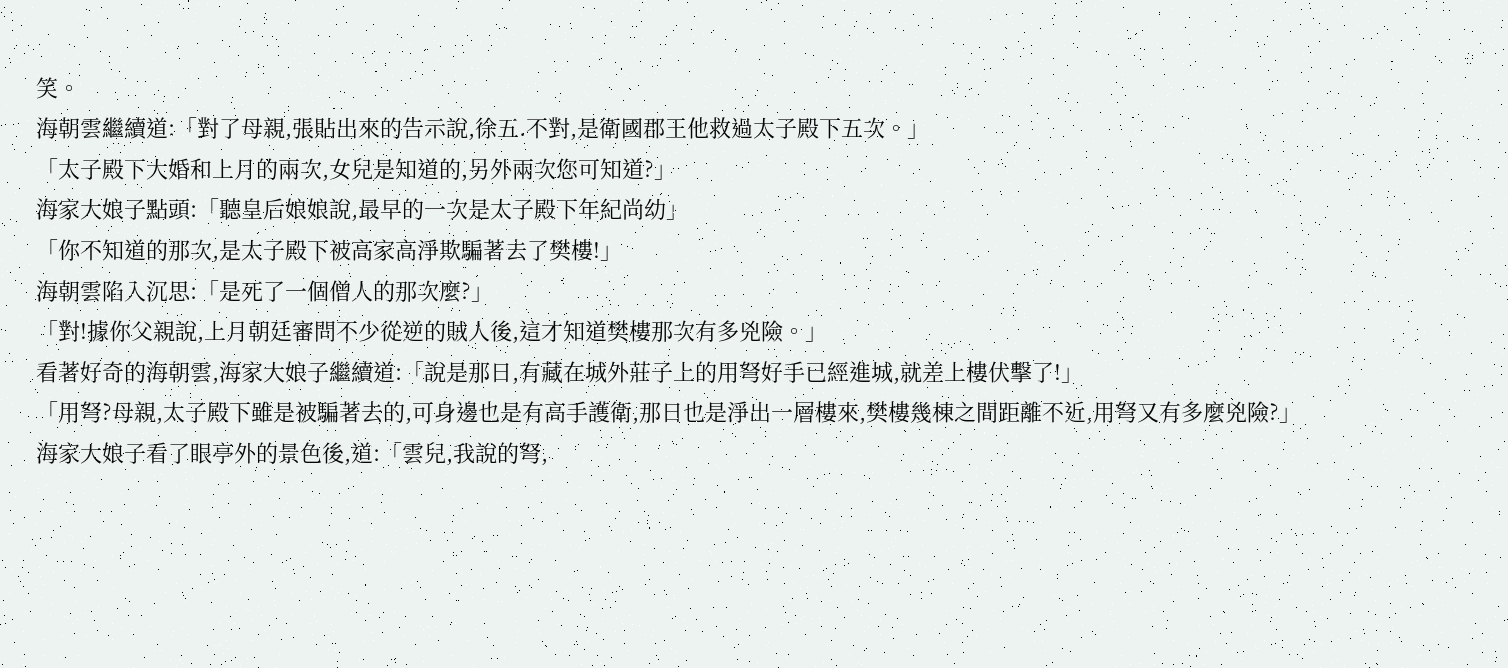笑。
海朝雲繼續道:「對了母親,張貼出來的告示說,徐五.不對,是衛國郡王他救過太子殿下五次。」
「太子殿下大婚和上月的兩次,女兒是知道的,另外兩次您可知道?」
海家大娘子點頭:「聽皇后娘娘說,最早的一次是太子殿下年紀尚幼」
「你不知道的那次,是太子殿下被高家高淨欺騙著去了樊樓!」
海朝雲陷入沉思:「是死了一個僧人的那次麼?」
「對!據你父親說,上月朝廷審問不少從逆的賊人後,這才知道樊樓那次有多兇險。」
看著好奇的海朝雲,海家大娘子繼續道:「說是那日,有藏在城外莊子上的用弩好手已經進城,就差上樓伏擊了!」
「用弩?母親,太子殿下雖是被騙著去的,可身邊也是有高手護衛,那日也是淨出一層樓來,樊樓幾棟之間距離不近,用弩又有多麼兇險?」
海家大娘子看了眼亭外的景色後,道:「雲兒,我說的弩,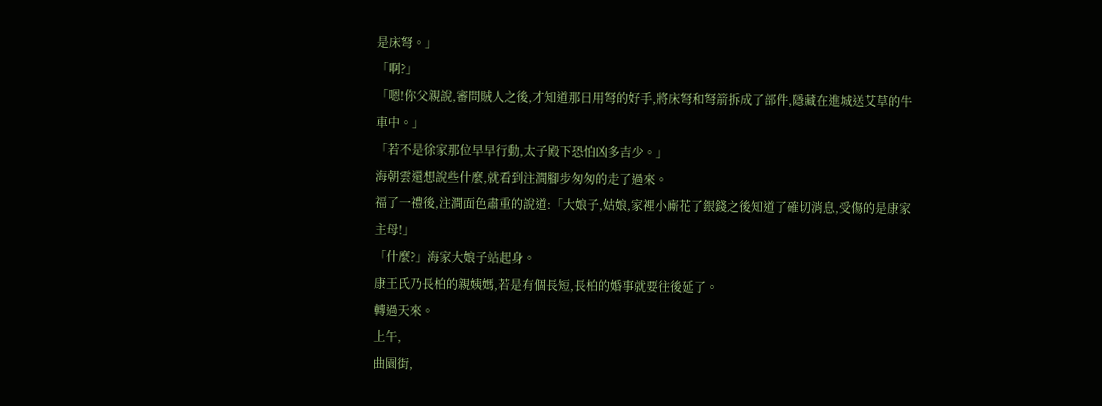是床弩。」
「啊?」
「嗯!你父親說,審問賊人之後,才知道那日用弩的好手,將床弩和弩箭拆成了部件,隱藏在進城送艾草的牛車中。」
「若不是徐家那位早早行動,太子殿下恐怕凶多吉少。」
海朝雲還想說些什麼,就看到注澗腳步匆匆的走了過來。
福了一禮後,注澗面色肅重的說道:「大娘子,姑娘,家裡小廝花了銀錢之後知道了確切消息,受傷的是康家主母!」
「什麼?」海家大娘子站起身。
康王氏乃長柏的親姨媽,若是有個長短,長柏的婚事就要往後延了。
轉過天來。
上午,
曲園街,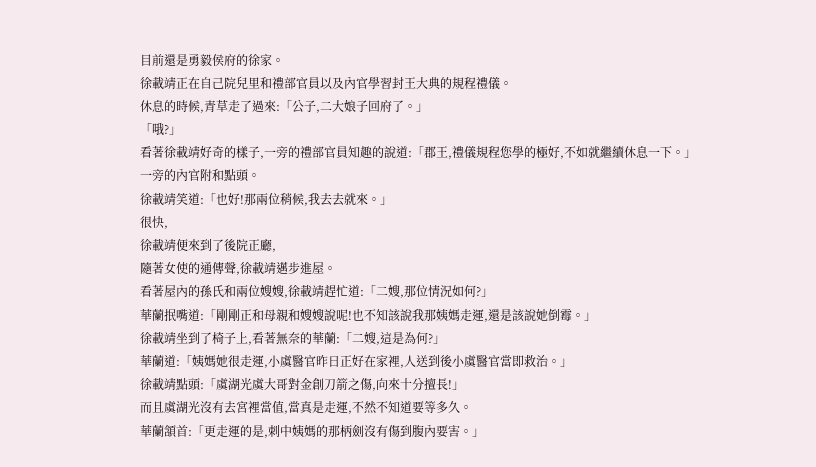目前還是勇毅侯府的徐家。
徐載靖正在自己院兒里和禮部官員以及內官學習封王大典的規程禮儀。
休息的時候,青草走了過來:「公子,二大娘子回府了。」
「哦?」
看著徐載靖好奇的樣子,一旁的禮部官員知趣的說道:「郡王,禮儀規程您學的極好,不如就繼續休息一下。」
一旁的內官附和點頭。
徐載靖笑道:「也好!那兩位稍候,我去去就來。」
很快,
徐載靖便來到了後院正廳,
隨著女使的通傳聲,徐載靖邁步進屋。
看著屋內的孫氏和兩位嫂嫂,徐載靖趕忙道:「二嫂,那位情況如何?」
華蘭抿嘴道:「剛剛正和母親和嫂嫂說呢!也不知該說我那姨媽走運,還是該說她倒霉。」
徐載靖坐到了椅子上,看著無奈的華蘭:「二嫂,這是為何?」
華蘭道:「姨媽她很走運,小虞醫官昨日正好在家裡,人送到後小虞醫官當即救治。」
徐載靖點頭:「虞湖光虞大哥對金創刀箭之傷,向來十分擅長!」
而且虞湖光沒有去宮裡當值,當真是走運,不然不知道要等多久。
華蘭頷首:「更走運的是,刺中姨媽的那柄劍沒有傷到腹內要害。」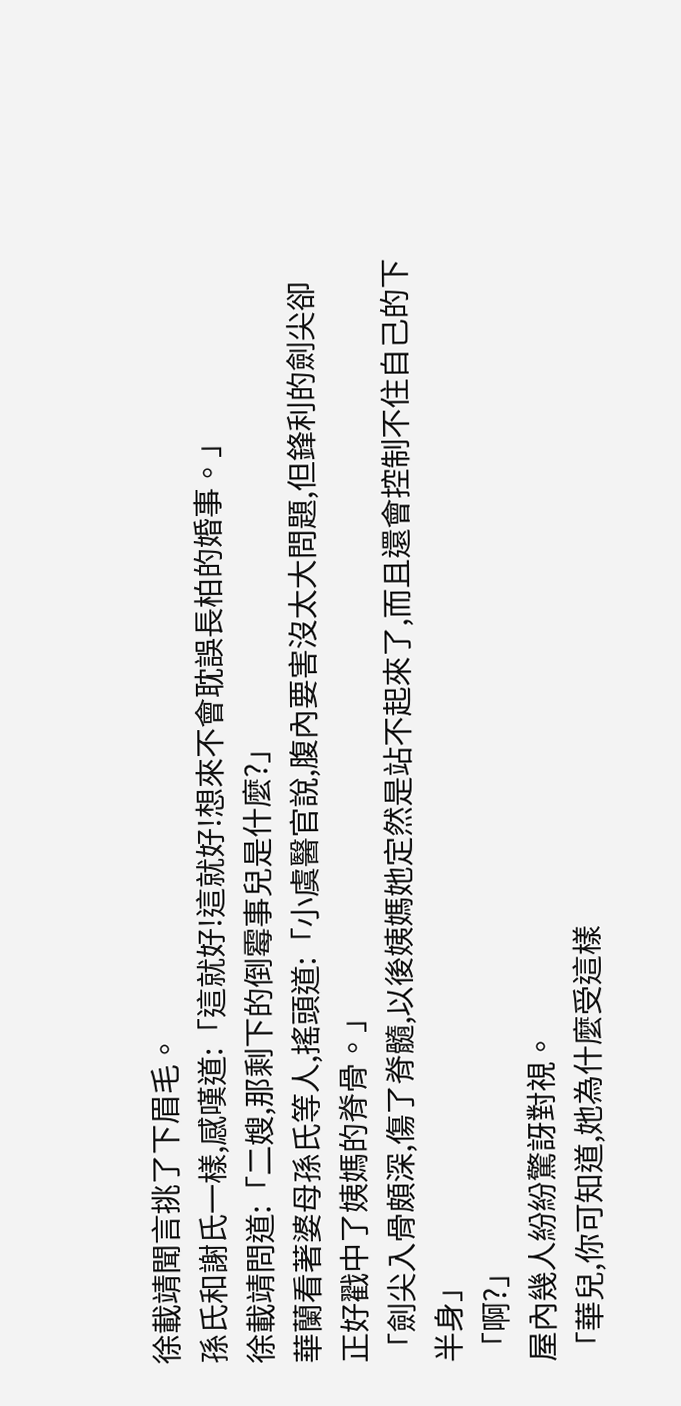徐載靖聞言挑了下眉毛。
孫氏和謝氏一樣,感嘆道:「這就好!這就好!想來不會耽誤長柏的婚事。」
徐載靖問道:「二嫂,那剩下的倒霉事兒是什麼?」
華蘭看著婆母孫氏等人,搖頭道:「小虞醫官說,腹內要害沒太大問題,但鋒利的劍尖卻正好戳中了姨媽的脊骨。」
「劍尖入骨頗深,傷了脊髓,以後姨媽她定然是站不起來了,而且還會控制不住自己的下半身」
「啊?」
屋內幾人紛紛驚訝對視。
「華兒,你可知道,她為什麼受這樣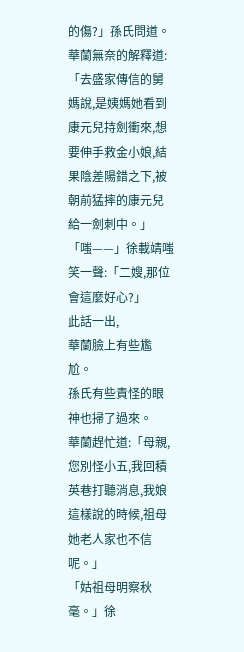的傷?」孫氏問道。
華蘭無奈的解釋道:「去盛家傳信的舅媽說,是姨媽她看到康元兒持劍衝來,想要伸手救金小娘,結果陰差陽錯之下,被朝前猛摔的康元兒給一劍刺中。」
「嗤——」徐載靖嗤笑一聲:「二嫂,那位會這麼好心?」
此話一出,
華蘭臉上有些尷尬。
孫氏有些責怪的眼神也掃了過來。
華蘭趕忙道:「母親,您別怪小五,我回積英巷打聽消息,我娘這樣說的時候,祖母她老人家也不信呢。」
「姑祖母明察秋毫。」徐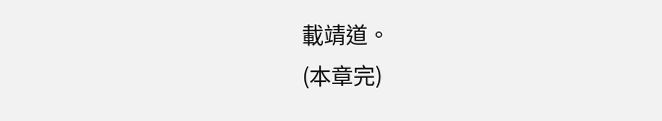載靖道。
(本章完)